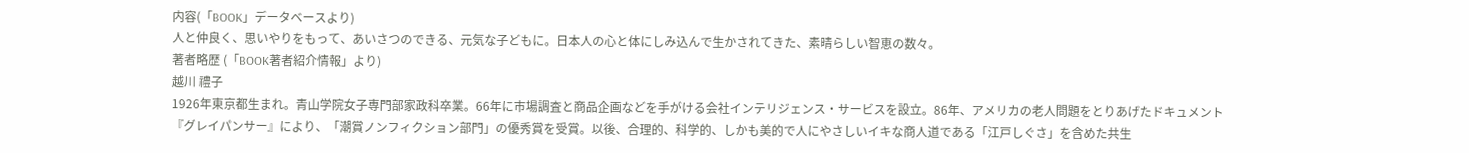内容(「BOOK」データベースより)
人と仲良く、思いやりをもって、あいさつのできる、元気な子どもに。日本人の心と体にしみ込んで生かされてきた、素晴らしい智恵の数々。
著者略歴 (「BOOK著者紹介情報」より)
越川 禮子
1926年東京都生まれ。青山学院女子専門部家政科卒業。66年に市場調査と商品企画などを手がける会社インテリジェンス・サービスを設立。86年、アメリカの老人問題をとりあげたドキュメント『グレイパンサー』により、「潮賞ノンフィクション部門」の優秀賞を受賞。以後、合理的、科学的、しかも美的で人にやさしいイキな商人道である「江戸しぐさ」を含めた共生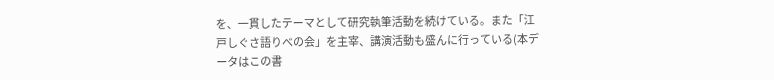を、一貫したテーマとして研究執筆活動を続けている。また「江戸しぐさ語りべの会」を主宰、講演活動も盛んに行っている(本データはこの書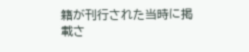籍が刊行された当時に掲載さ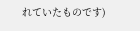れていたものです)